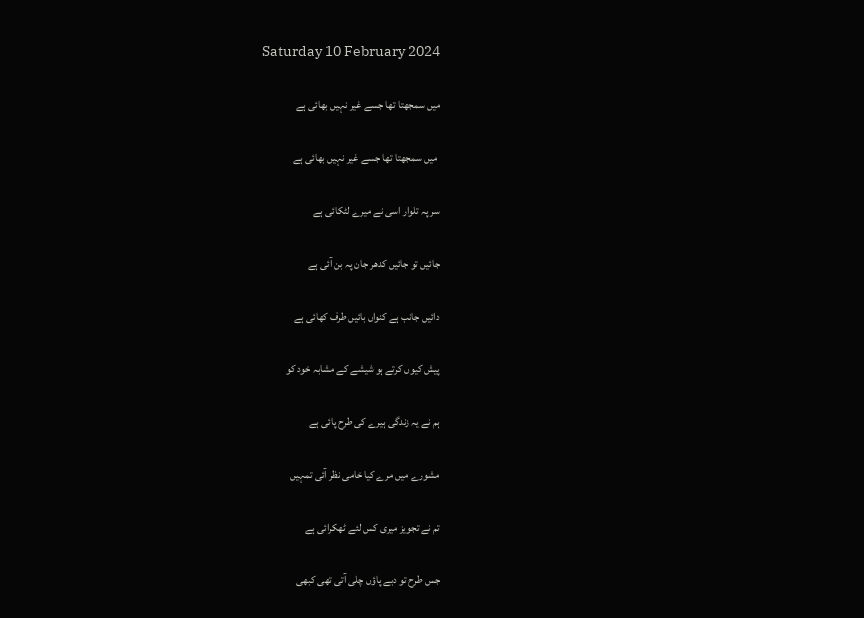Saturday 10 February 2024

میں سمجھتا تھا جسے غیر نہیں بھائی ہے

 میں سمجھتا تھا جسے غیر نہیں بھائی ہے

سر پہ تلوار اسی نے میرے لٹکائی ہے

جائیں تو جائیں کدھر جان پہ بن آئی ہے

دائیں جانب ہے کنواں بائیں طرف کھائی ہے

پیش کیوں کرتے ہو شیشے کے مشابہ خود کو

ہم نے یہ زندگی ہیرے کی طرح پائی ہے

مشورے میں مرے کیا خامی نظر آئی تمہیں

تم نے تجویز میری کس لئے ٹھکرائی ہے

جس طرح تو دبے پاؤں چلی آتی تھی کبھی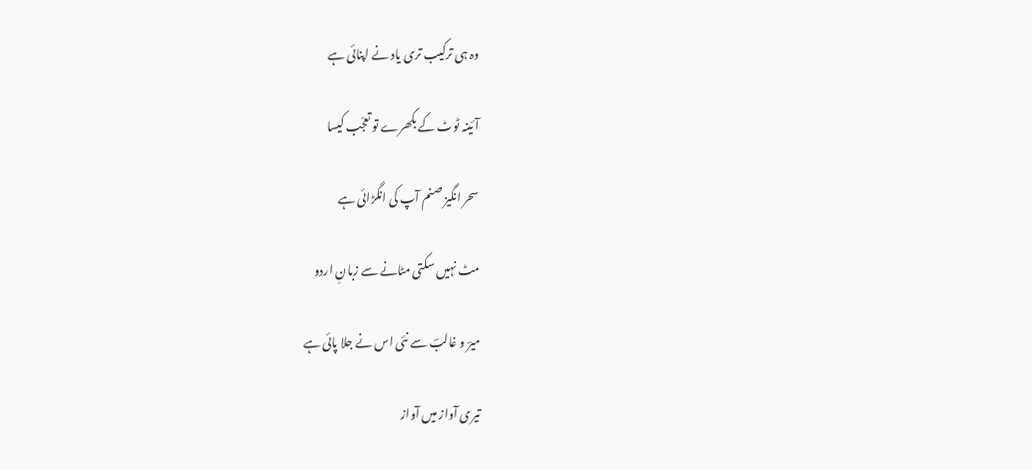وہ ہی ترکیب تری یاد نے اپنائی ہے

آئینہ ٹوٹ کے بکھرے تو تعجّب کیسا

سحر انگیز صنم آپ کی انگڑائی ہے

مٹ نہیں سکتی مٹانے سے زبانِ اردو

میرؔ و غالبؔ سے نئی اس نے جلا پائی ہے

تیری آواز میں آواز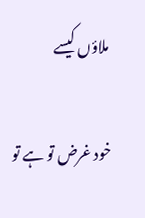ملاؤں کیسے

خود غرض تو ہے تو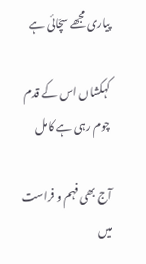پیاری مجھے سچّائی ہے

کہکشاں اس کے قدم چوم رہی ہے کامل

آج بھی فہم و فراست میں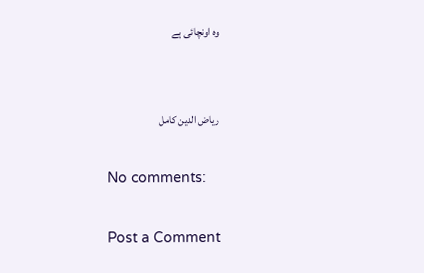وہ اونچائی ہے


ریاض الدین کامل

No comments:

Post a Comment